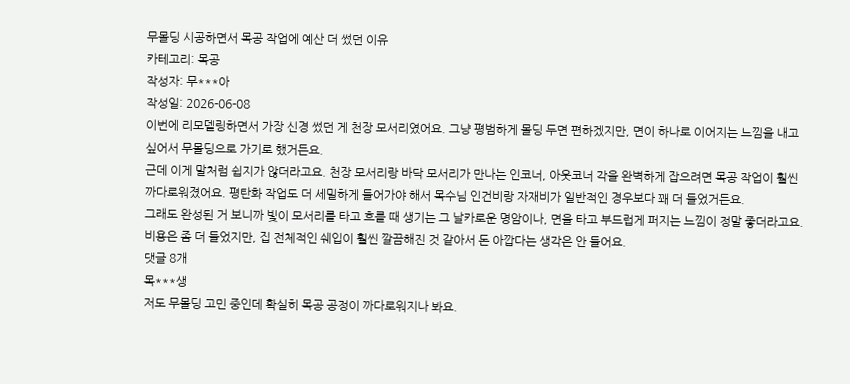무몰딩 시공하면서 목공 작업에 예산 더 썼던 이유
카테고리: 목공
작성자: 무***아
작성일: 2026-06-08
이번에 리모델링하면서 가장 신경 썼던 게 천장 모서리였어요. 그냥 평범하게 몰딩 두면 편하겠지만, 면이 하나로 이어지는 느낌을 내고 싶어서 무몰딩으로 가기로 했거든요.
근데 이게 말처럼 쉽지가 않더라고요. 천장 모서리랑 바닥 모서리가 만나는 인코너, 아웃코너 각을 완벽하게 잡으려면 목공 작업이 훨씬 까다로워졌어요. 평탄화 작업도 더 세밀하게 들어가야 해서 목수님 인건비랑 자재비가 일반적인 경우보다 꽤 더 들었거든요.
그래도 완성된 거 보니까 빛이 모서리를 타고 흐를 때 생기는 그 날카로운 명암이나, 면을 타고 부드럽게 퍼지는 느낌이 정말 좋더라고요. 비용은 좀 더 들었지만, 집 전체적인 쉐입이 훨씬 깔끔해진 것 같아서 돈 아깝다는 생각은 안 들어요.
댓글 8개
목***생
저도 무몰딩 고민 중인데 확실히 목공 공정이 까다로워지나 봐요.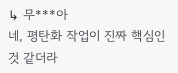↳ 무***아
네, 평탄화 작업이 진짜 핵심인 것 같더라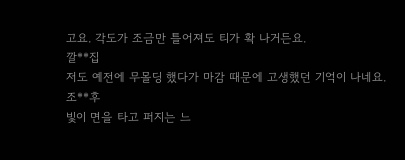고요. 각도가 조금만 틀어져도 티가 확 나거든요.
깔**집
저도 예전에 무몰딩 했다가 마감 때문에 고생했던 기억이 나네요.
조**후
빛이 면을 타고 퍼지는 느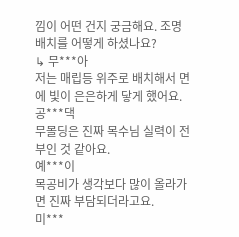낌이 어떤 건지 궁금해요. 조명 배치를 어떻게 하셨나요?
↳ 무***아
저는 매립등 위주로 배치해서 면에 빛이 은은하게 닿게 했어요.
공***댁
무몰딩은 진짜 목수님 실력이 전부인 것 같아요.
예***이
목공비가 생각보다 많이 올라가면 진짜 부담되더라고요.
미***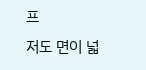프
저도 면이 넓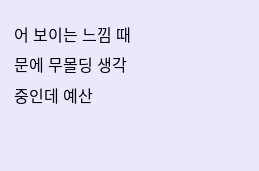어 보이는 느낌 때문에 무몰딩 생각 중인데 예산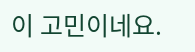이 고민이네요.